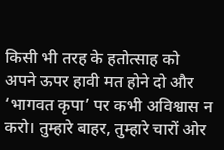किसी भी तरह के हतोत्साह को अपने ऊपर हावी मत होने दो और ‘भागवत कृपा’ पर कभी अविश्वास न करो। तुम्हारे बाहर, तुम्हारे चारों ओर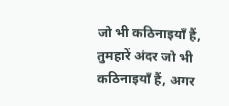जो भी कठिनाइयाँ हैं, तुमहारें अंदर जो भी कठिनाइयाँ हैं, अगर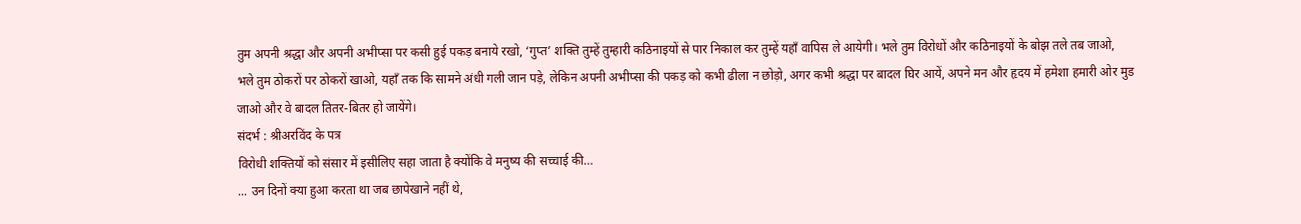तुम अपनी श्रद्धा और अपनी अभीप्सा पर कसी हुई पकड़ बनाये रखो, ‘गुप्त’ शक्ति तुम्हें तुम्हारी कठिनाइयों से पार निकाल कर तुम्हें यहाँ वापिस ले आयेगी। भले तुम विरोधों और कठिनाइयों के बोझ तले तब जाओ, भले तुम ठोकरों पर ठोकरों खाओ, यहाँ तक कि सामने अंधी गली जान पड़े, लेकिन अपनी अभीप्सा की पकड़ को कभी ढीला न छोड़ो, अगर कभी श्रद्धा पर बादल घिर आयें, अपने मन और हृदय में हमेशा हमारी ओर मुड जाओ और वे बादल तितर-बितर हो जायेंगे।
संदर्भ : श्रीअरविंद के पत्र
विरोधी शक्तियों को संसार में इसीलिए सहा जाता है क्योंकि वे मनुष्य की सच्चाई की…
... उन दिनों क्या हुआ करता था जब छापेखाने नहीं थे,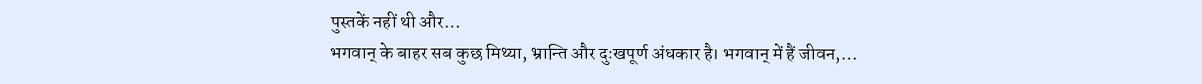पुस्तकें नहीं थी और…
भगवान् के बाहर सब कुछ मिथ्या, भ्रान्ति और दुःखपूर्ण अंधकार है। भगवान् में हैं जीवन,…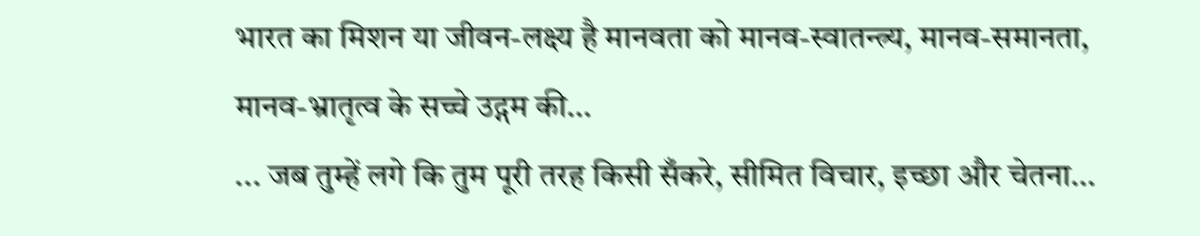भारत का मिशन या जीवन-लक्ष्य है मानवता को मानव-स्वातन्त्र्य, मानव-समानता, मानव-भ्रातृत्व के सच्चे उद्गम की…
... जब तुम्हें लगे कि तुम पूरी तरह किसी सँकरे, सीमित विचार, इच्छा और चेतना…